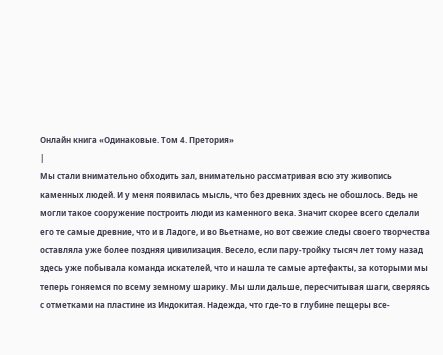Онлайн книга «Одинаковые. Том 4. Претория»
|
Мы стали внимательно обходить зал, внимательно рассматривая всю эту живопись каменных людей. И у меня появилась мысль, что без древних здесь не обошлось. Ведь не могли такое сооружение построить люди из каменного века. Значит скорее всего сделали его те самые древние, что и в Ладоге, и во Вьетнаме, но вот свежие следы своего творчества оставляла уже более поздняя цивилизация. Весело, если пару-тройку тысяч лет тому назад здесь уже побывала команда искателей, что и нашла те самые артефакты, за которыми мы теперь гоняемся по всему земному шарику. Мы шли дальше, пересчитывая шаги, сверяясь с отметками на пластине из Индокитая. Надежда, что где-то в глубине пещеры все-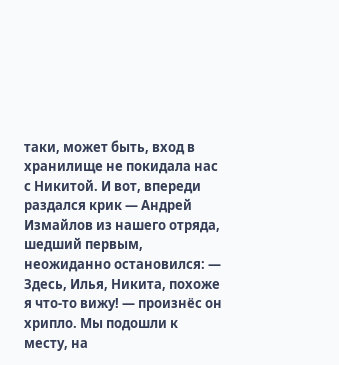таки, может быть, вход в хранилище не покидала нас с Никитой. И вот, впереди раздался крик — Андрей Измайлов из нашего отряда, шедший первым, неожиданно остановился: — Здесь, Илья, Никита, похоже я что-то вижу! — произнёс он хрипло. Мы подошли к месту, на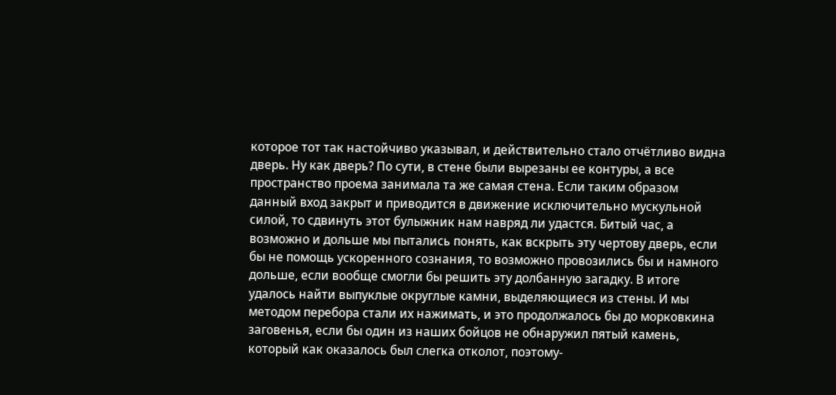которое тот так настойчиво указывал, и действительно стало отчётливо видна дверь. Ну как дверь? По сути, в стене были вырезаны ее контуры, а все пространство проема занимала та же самая стена. Если таким образом данный вход закрыт и приводится в движение исключительно мускульной силой, то сдвинуть этот булыжник нам навряд ли удастся. Битый час, а возможно и дольше мы пытались понять, как вскрыть эту чертову дверь, если бы не помощь ускоренного сознания, то возможно провозились бы и намного дольше, если вообще смогли бы решить эту долбанную загадку. В итоге удалось найти выпуклые округлые камни, выделяющиеся из стены. И мы методом перебора стали их нажимать, и это продолжалось бы до морковкина заговенья, если бы один из наших бойцов не обнаружил пятый камень, который как оказалось был слегка отколот, поэтому-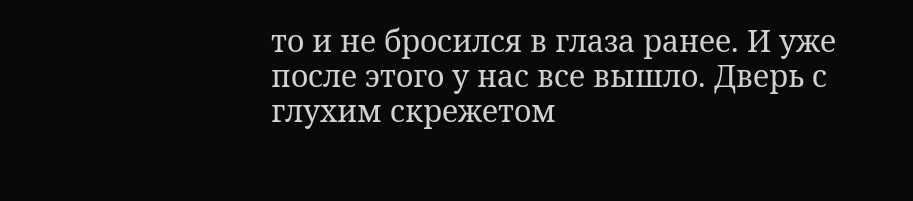то и не бросился в глаза ранее. И уже после этого у нас все вышло. Дверь с глухим скрежетом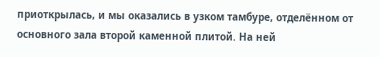приоткрылась, и мы оказались в узком тамбуре, отделённом от основного зала второй каменной плитой. На ней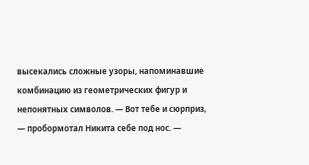высекались сложные узоры, напоминавшие комбинацию из геометрических фигур и непонятных символов. — Вот тебе и сюрприз, — пробормотал Никита себе под нос. —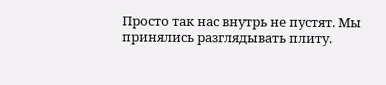Просто так нас внутрь не пустят. Мы принялись разглядывать плиту.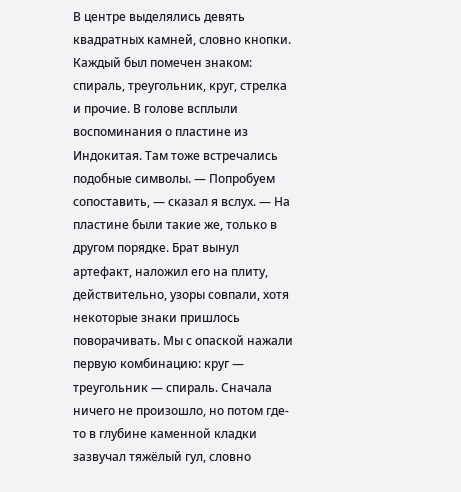В центре выделялись девять квадратных камней, словно кнопки. Каждый был помечен знаком: спираль, треугольник, круг, стрелка и прочие. В голове всплыли воспоминания о пластине из Индокитая. Там тоже встречались подобные символы. — Попробуем сопоставить, — сказал я вслух. — На пластине были такие же, только в другом порядке. Брат вынул артефакт, наложил его на плиту, действительно, узоры совпали, хотя некоторые знаки пришлось поворачивать. Мы с опаской нажали первую комбинацию: круг — треугольник — спираль. Сначала ничего не произошло, но потом где-то в глубине каменной кладки зазвучал тяжёлый гул, словно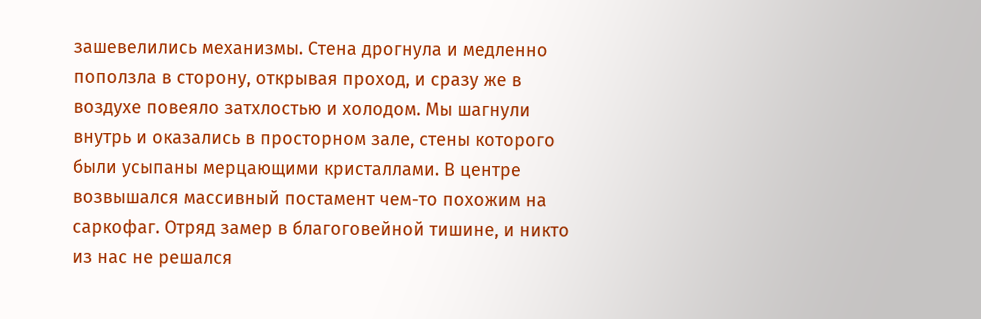зашевелились механизмы. Стена дрогнула и медленно поползла в сторону, открывая проход, и сразу же в воздухе повеяло затхлостью и холодом. Мы шагнули внутрь и оказались в просторном зале, стены которого были усыпаны мерцающими кристаллами. В центре возвышался массивный постамент чем-то похожим на саркофаг. Отряд замер в благоговейной тишине, и никто из нас не решался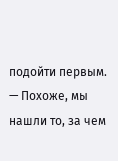подойти первым. — Похоже, мы нашли то, за чем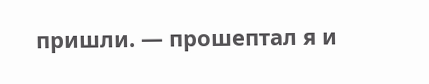пришли. — прошептал я и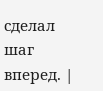сделал шаг вперед. |